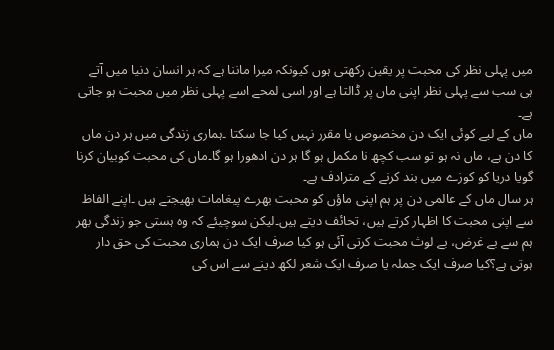میں پہلی نظر کی محبت پر یقین رکھتی ہوں کیونکہ میرا ماننا ہے کہ ہر انسان دنیا میں آتے ہی سب سے پہلی نظر اپنی ماں پر ڈالتا ہے اور اسی لمحے اسے پہلی نظر میں محبت ہو جاتی ہے۔
ماں کے لیے کوئی ایک دن مخصوص یا مقرر نہیں کیا جا سکتا ۔ہماری زندگی میں ہر دن ماں کا دن ہے، ماں نہ ہو تو سب کچھ نا مکمل ہو گا ہر دن ادھورا ہو گا۔ماں کی محبت کوبیان کرنا گویا دریا کو کوزے میں بند کرنے کے مترادف ہے۔
ہر سال ماں کے عالمی دن پر ہم اپنی ماؤں کو محبت بھرے پیغامات بھیجتے ہیں ۔اپنے الفاظ سے اپنی محبت کا اظہار کرتے ہیں، تحائف دیتے ہیں۔لیکن سوچیئے کہ وہ ہستی جو زندگی بھر ہم سے بے غرض، بے لوث محبت کرتی آئی ہو کیا صرف ایک دن ہماری محبت کی حق دار ہوتی ہے؟کیا صرف ایک جملہ یا صرف ایک شعر لکھ دینے سے اس کی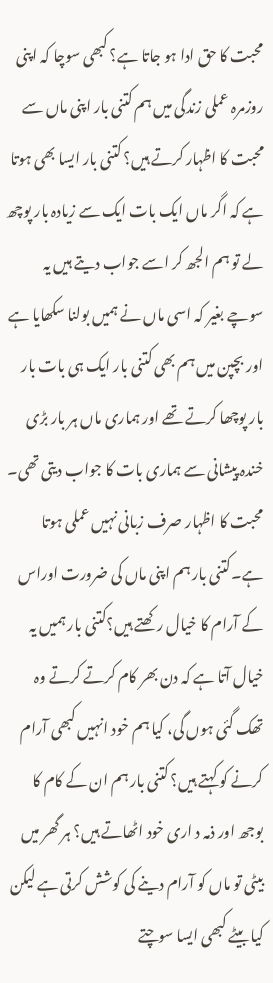محبت کا حق ادا ہو جاتا ہے؟ کبھی سوچا کہ اپنی روزمرہ عملی زندگی میں ہم کتنی بار اپنی ماں سے محبت کا اظہار کرتے ہیں؟ کتنی بار ایسا بھی ہوتا ہے کہ اگر ماں ایک بات ایک سے زیادہ بار پوچھ لے تو ہم الجھ کر اسے جواب دیتے ہیں یہ سوچے بغیر کہ اسی ماں نے ہمیں بولنا سکھایا ہے اور بچپن میں ہم بھی کتنی بار ایک ہی بات بار بار پوچھا کرتے تھے اور ہماری ماں ہر بار بڑی خندہ پیشانی سے ہماری بات کا جواب دیتی تھی۔
محبت کا اظہار صرف زبانی نہیں عملی ہوتا ہے۔کتنی بار ہم اپنی ماں کی ضرورت اوراس کے آرام کا خیال رکھتے ہیں؟کتنی بار ہمیں یہ خیال آتا ہے کہ دن بھر کام کرتے کرتے وہ تھک گئی ہوں گی، کیا ہم خود انہیں کبھی آرام کرنے کو کہتے ہیں؟ کتنی بار ہم ان کے کام کا بوجھ اور ذمہ د اری خود اٹھاتے ہیں؟ ہر گھر میں بیٹی تو ماں کو آرام دینے کی کوشش کرتی ہے لیکن کیا بیٹے کبھی ایسا سوچتے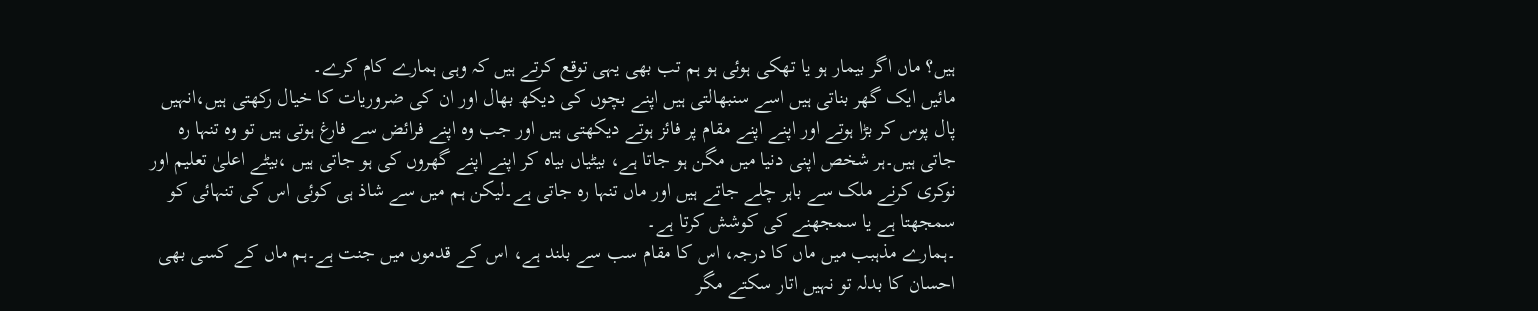ہیں؟ ماں اگر بیمار ہو یا تھکی ہوئی ہو ہم تب بھی یہی توقع کرتے ہیں کہ وہی ہمارے کام کرے۔
مائیں ایک گھر بناتی ہیں اسے سنبھالتی ہیں اپنے بچوں کی دیکھ بھال اور ان کی ضروریات کا خیال رکھتی ہیں،انہیں پال پوس کر بڑا ہوتے اور اپنے اپنے مقام پر فائز ہوتے دیکھتی ہیں اور جب وہ اپنے فرائض سے فارغ ہوتی ہیں تو وہ تنہا رہ جاتی ہیں۔ہر شخص اپنی دنیا میں مگن ہو جاتا ہے، بیٹیاں بیاہ کر اپنے اپنے گھروں کی ہو جاتی ہیں ،بیٹے اعلیٰ تعلیم اور نوکری کرنے ملک سے باہر چلے جاتے ہیں اور ماں تنہا رہ جاتی ہے۔لیکن ہم میں سے شاذ ہی کوئی اس کی تنہائی کو سمجھتا ہے یا سمجھنے کی کوشش کرتا ہے۔
۔ہمارے مذہبب میں ماں کا درجہ، اس کا مقام سب سے بلند ہے، اس کے قدموں میں جنت ہے۔ہم ماں کے کسی بھی احسان کا بدلہ تو نہیں اتار سکتے مگر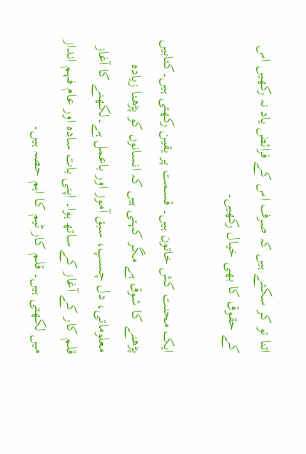اتنا تو کر سکتے ہیں کہ صرف اس کے فرائض یاد نہ رکھیں اس کے حقوق کا بھی خیال رکھیں۔

ایک محنت کش خاتون ہیں۔ قسمت پر یقین رکھتی ہیں۔کتابیں پڑھنے کا شوق ہے مگر کہتی ہیں کہ انسانوں کو پڑھنا زیادہ معلوماتی، دل چسپ، سبق آموز اور باعمل ہے۔لکھنے کا آغاز قلم کار کے آغاز کے ساتھ ہوا۔ اپنی بات سادہ اور عام فہم انداز میں لکھتی ہیں۔ قلم کار ٹیم کا اہم حصہ ہیں۔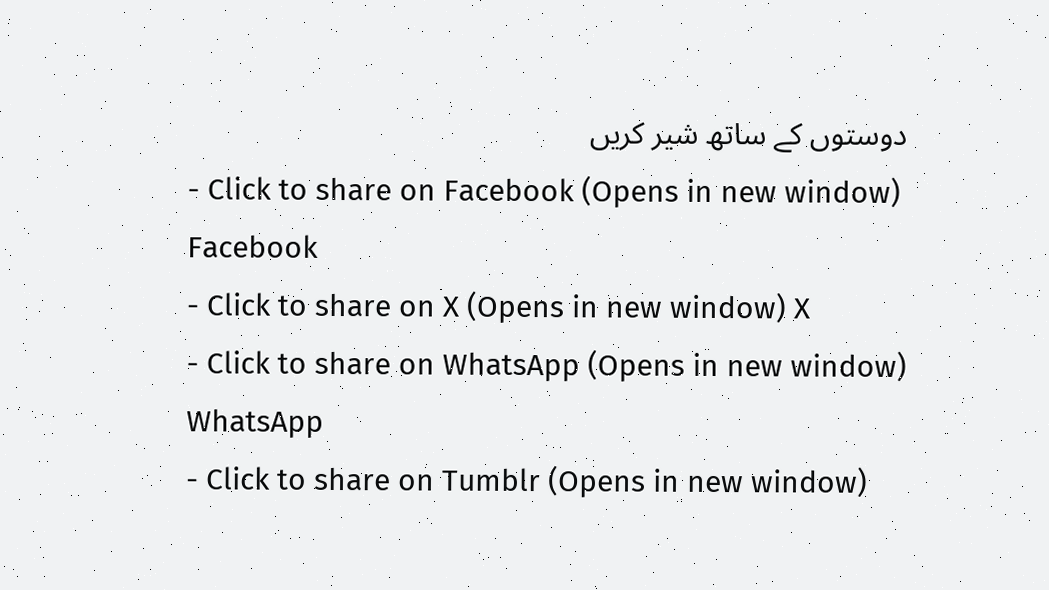دوستوں کے ساتھ شیر کریں
- Click to share on Facebook (Opens in new window) Facebook
- Click to share on X (Opens in new window) X
- Click to share on WhatsApp (Opens in new window) WhatsApp
- Click to share on Tumblr (Opens in new window)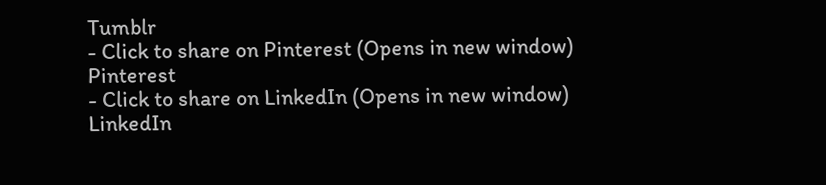Tumblr
- Click to share on Pinterest (Opens in new window) Pinterest
- Click to share on LinkedIn (Opens in new window) LinkedIn